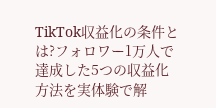TikTok収益化の条件とは?フォロワー1万人で達成した5つの収益化方法を実体験で解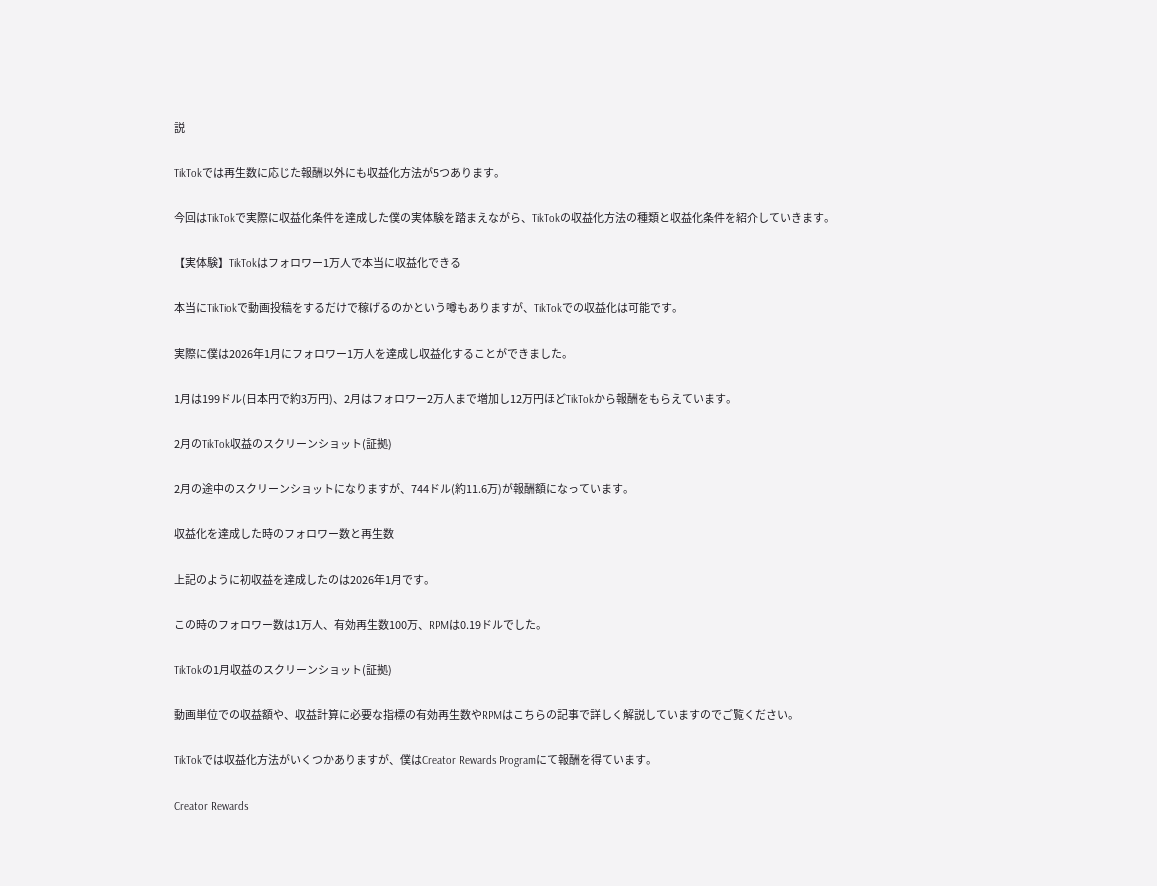説

TikTokでは再生数に応じた報酬以外にも収益化方法が5つあります。

今回はTikTokで実際に収益化条件を達成した僕の実体験を踏まえながら、TikTokの収益化方法の種類と収益化条件を紹介していきます。

【実体験】TikTokはフォロワー1万人で本当に収益化できる

本当にTikTiokで動画投稿をするだけで稼げるのかという噂もありますが、TikTokでの収益化は可能です。

実際に僕は2026年1月にフォロワー1万人を達成し収益化することができました。

1月は199ドル(日本円で約3万円)、2月はフォロワー2万人まで増加し12万円ほどTikTokから報酬をもらえています。

2月のTikTok収益のスクリーンショット(証拠)

2月の途中のスクリーンショットになりますが、744ドル(約11.6万)が報酬額になっています。

収益化を達成した時のフォロワー数と再生数

上記のように初収益を達成したのは2026年1月です。

この時のフォロワー数は1万人、有効再生数100万、RPMは0.19ドルでした。

TikTokの1月収益のスクリーンショット(証拠)

動画単位での収益額や、収益計算に必要な指標の有効再生数やRPMはこちらの記事で詳しく解説していますのでご覧ください。

TikTokでは収益化方法がいくつかありますが、僕はCreator Rewards Programにて報酬を得ています。

Creator Rewards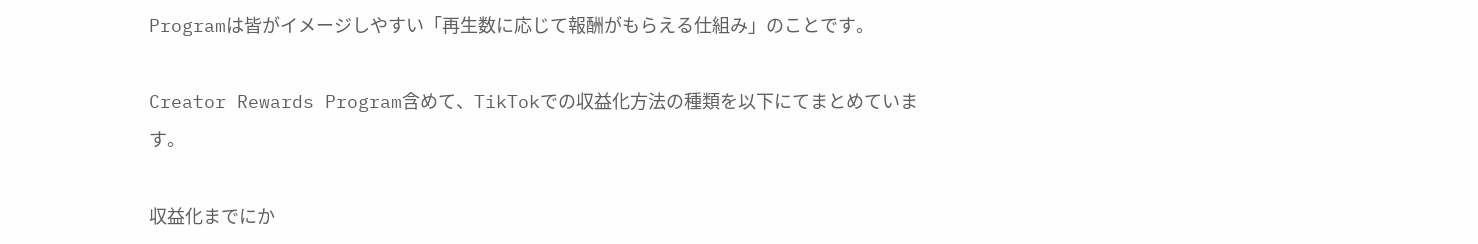Programは皆がイメージしやすい「再生数に応じて報酬がもらえる仕組み」のことです。

Creator Rewards Program含めて、TikTokでの収益化方法の種類を以下にてまとめています。

収益化までにか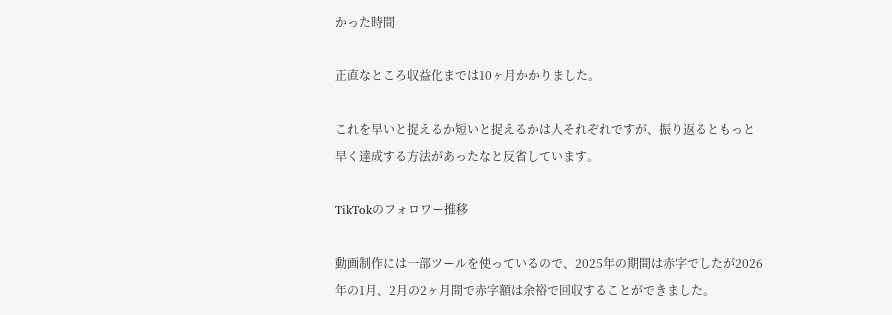かった時間

正直なところ収益化までは10ヶ月かかりました。

これを早いと捉えるか短いと捉えるかは人それぞれですが、振り返るともっと早く達成する方法があったなと反省しています。

TikTokのフォロワー推移

動画制作には一部ツールを使っているので、2025年の期間は赤字でしたが2026年の1月、2月の2ヶ月間で赤字額は余裕で回収することができました。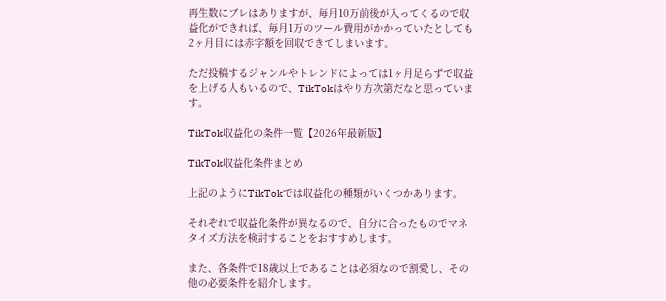再生数にブレはありますが、毎月10万前後が入ってくるので収益化ができれば、毎月1万のツール費用がかかっていたとしても2ヶ月目には赤字額を回収できてしまいます。

ただ投稿するジャンルやトレンドによっては1ヶ月足らずで収益を上げる人もいるので、TikTokはやり方次第だなと思っています。

TikTok収益化の条件一覧【2026年最新版】

TikTok収益化条件まとめ

上記のようにTikTokでは収益化の種類がいくつかあります。

それぞれで収益化条件が異なるので、自分に合ったものでマネタイズ方法を検討することをおすすめします。

また、各条件で18歳以上であることは必須なので割愛し、その他の必要条件を紹介します。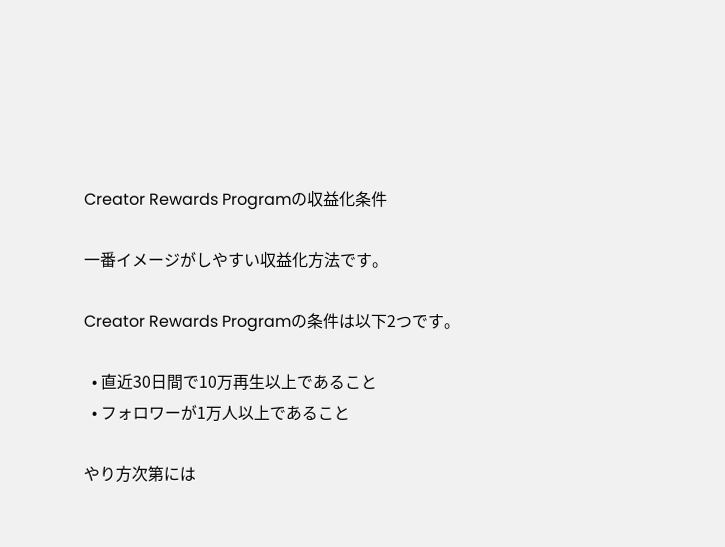Creator Rewards Programの収益化条件

一番イメージがしやすい収益化方法です。

Creator Rewards Programの条件は以下2つです。

  • 直近30日間で10万再生以上であること
  • フォロワーが1万人以上であること

やり方次第には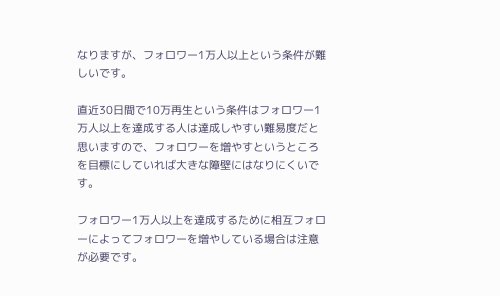なりますが、フォロワー1万人以上という条件が難しいです。

直近30日間で10万再生という条件はフォロワー1万人以上を達成する人は達成しやすい難易度だと思いますので、フォロワーを増やすというところを目標にしていれば大きな障壁にはなりにくいです。

フォロワー1万人以上を達成するために相互フォローによってフォロワーを増やしている場合は注意が必要です。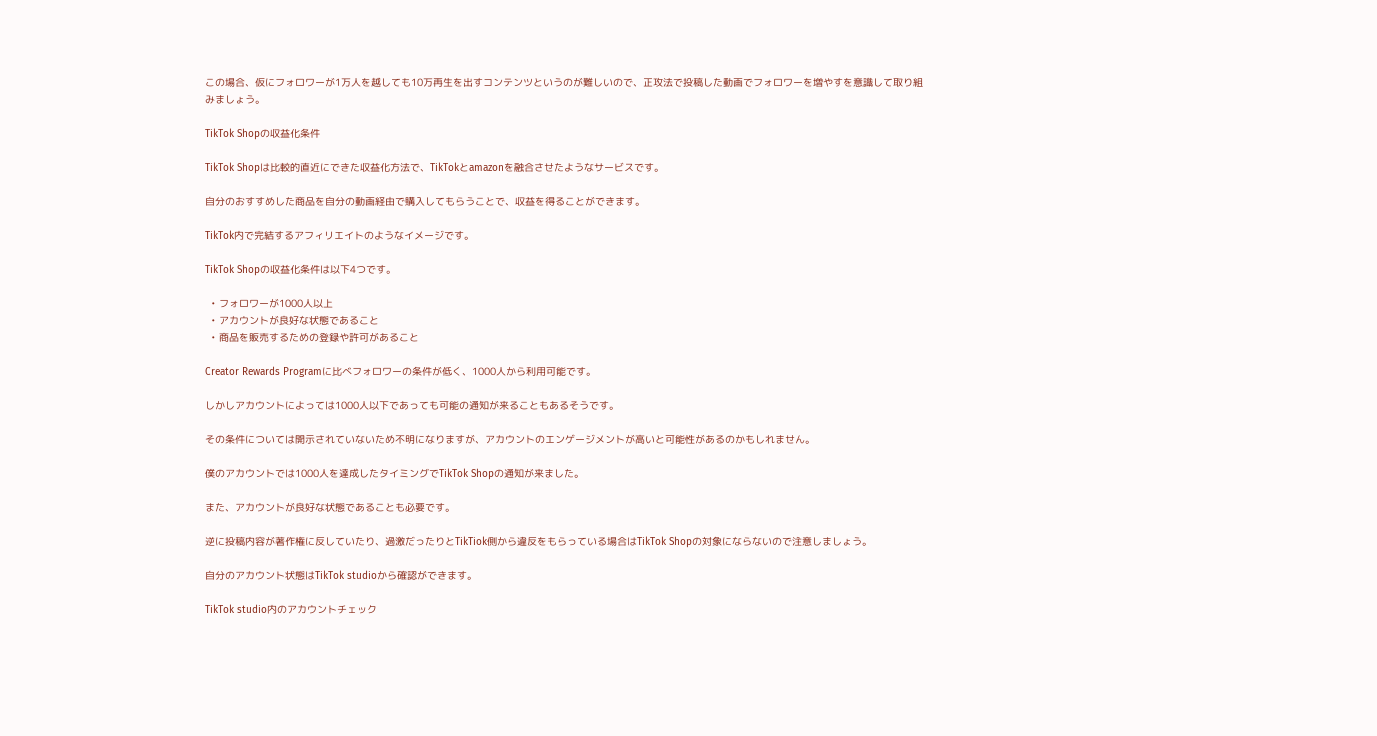この場合、仮にフォロワーが1万人を越しても10万再生を出すコンテンツというのが難しいので、正攻法で投稿した動画でフォロワーを増やすを意識して取り組みましょう。

TikTok Shopの収益化条件

TikTok Shopは比較的直近にできた収益化方法で、TikTokとamazonを融合させたようなサービスです。

自分のおすすめした商品を自分の動画経由で購入してもらうことで、収益を得ることができます。

TikTok内で完結するアフィリエイトのようなイメージです。

TikTok Shopの収益化条件は以下4つです。

  • フォロワーが1000人以上
  • アカウントが良好な状態であること
  • 商品を販売するための登録や許可があること

Creator Rewards Programに比べフォロワーの条件が低く、1000人から利用可能です。

しかしアカウントによっては1000人以下であっても可能の通知が来ることもあるそうです。

その条件については開示されていないため不明になりますが、アカウントのエンゲージメントが高いと可能性があるのかもしれません。

僕のアカウントでは1000人を達成したタイミングでTikTok Shopの通知が来ました。

また、アカウントが良好な状態であることも必要です。

逆に投稿内容が著作権に反していたり、過激だったりとTikTiok側から違反をもらっている場合はTikTok Shopの対象にならないので注意しましょう。

自分のアカウント状態はTikTok studioから確認ができます。

TikTok studio内のアカウントチェック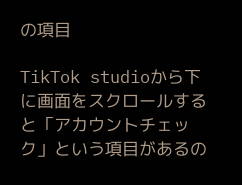の項目

TikTok studioから下に画面をスクロールすると「アカウントチェック」という項目があるの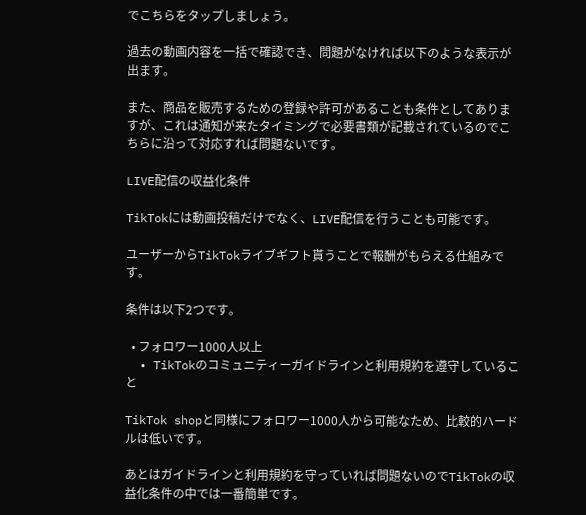でこちらをタップしましょう。

過去の動画内容を一括で確認でき、問題がなければ以下のような表示が出ます。

また、商品を販売するための登録や許可があることも条件としてありますが、これは通知が来たタイミングで必要書類が記載されているのでこちらに沿って対応すれば問題ないです。

LIVE配信の収益化条件

TikTokには動画投稿だけでなく、LIVE配信を行うことも可能です。

ユーザーからTikTokライブギフト貰うことで報酬がもらえる仕組みです。

条件は以下2つです。

  • フォロワー1000人以上
  • TikTokのコミュニティーガイドラインと利用規約を遵守していること

TikTok shopと同様にフォロワー1000人から可能なため、比較的ハードルは低いです。

あとはガイドラインと利用規約を守っていれば問題ないのでTikTokの収益化条件の中では一番簡単です。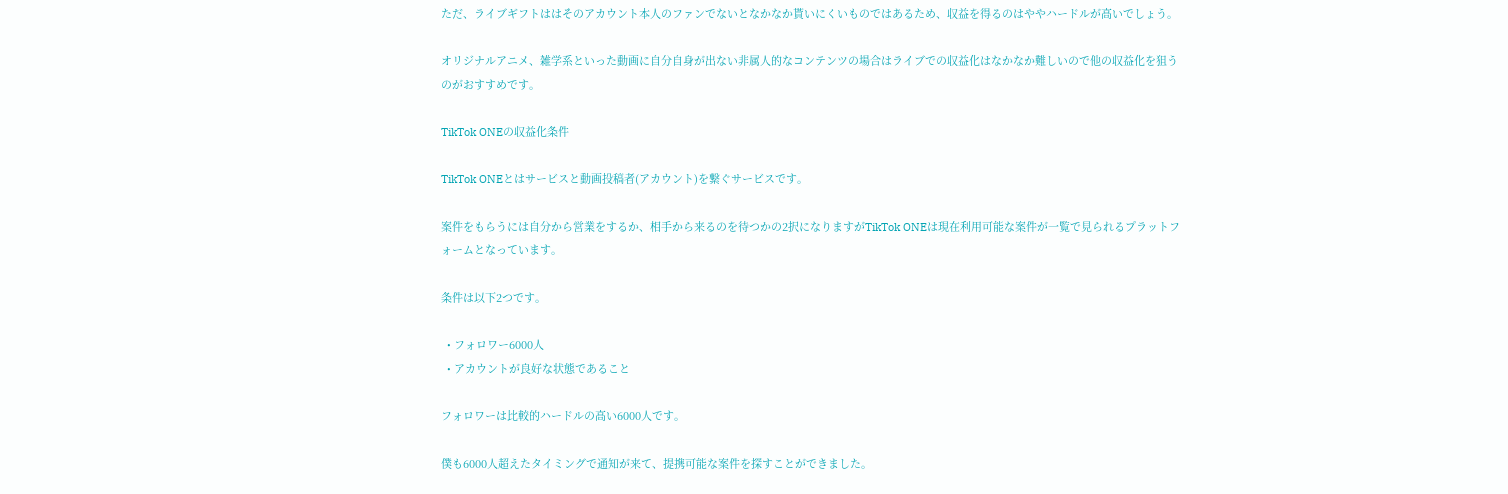ただ、ライブギフトははそのアカウント本人のファンでないとなかなか貰いにくいものではあるため、収益を得るのはややハードルが高いでしょう。

オリジナルアニメ、雑学系といった動画に自分自身が出ない非属人的なコンテンツの場合はライブでの収益化はなかなか難しいので他の収益化を狙うのがおすすめです。

TikTok ONEの収益化条件

TikTok ONEとはサービスと動画投稿者(アカウント)を繋ぐサービスです。

案件をもらうには自分から営業をするか、相手から来るのを待つかの2択になりますがTikTok ONEは現在利用可能な案件が一覧で見られるプラットフォームとなっています。

条件は以下2つです。

  • フォロワー6000人
  • アカウントが良好な状態であること

フォロワーは比較的ハードルの高い6000人です。

僕も6000人超えたタイミングで通知が来て、提携可能な案件を探すことができました。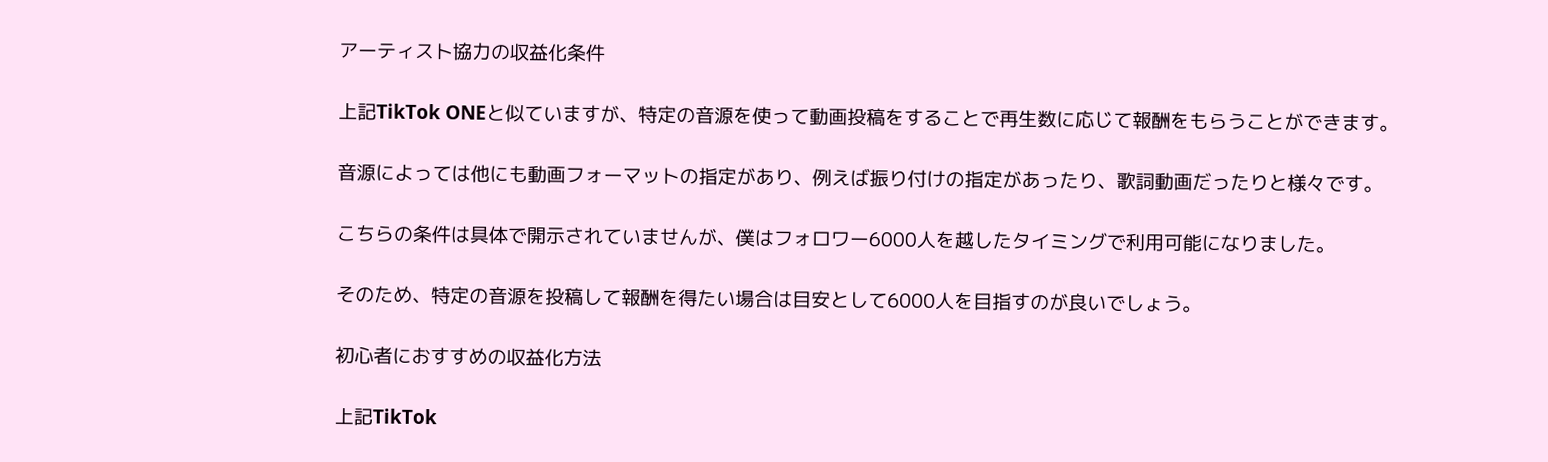アーティスト協力の収益化条件

上記TikTok ONEと似ていますが、特定の音源を使って動画投稿をすることで再生数に応じて報酬をもらうことができます。

音源によっては他にも動画フォーマットの指定があり、例えば振り付けの指定があったり、歌詞動画だったりと様々です。

こちらの条件は具体で開示されていませんが、僕はフォロワー6000人を越したタイミングで利用可能になりました。

そのため、特定の音源を投稿して報酬を得たい場合は目安として6000人を目指すのが良いでしょう。

初心者におすすめの収益化方法

上記TikTok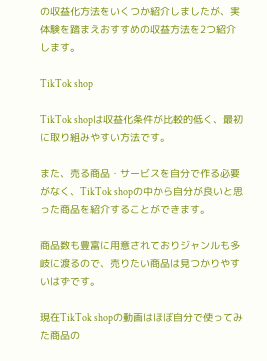の収益化方法をいくつか紹介しましたが、実体験を踏まえおすすめの収益方法を2つ紹介します。

TikTok shop

TikTok shopは収益化条件が比較的低く、最初に取り組みやすい方法です。

また、売る商品・サービスを自分で作る必要がなく、TikTok shopの中から自分が良いと思った商品を紹介することができます。

商品数も豊富に用意されておりジャンルも多岐に渡るので、売りたい商品は見つかりやすいはずです。

現在TikTok shopの動画はほぼ自分で使ってみた商品の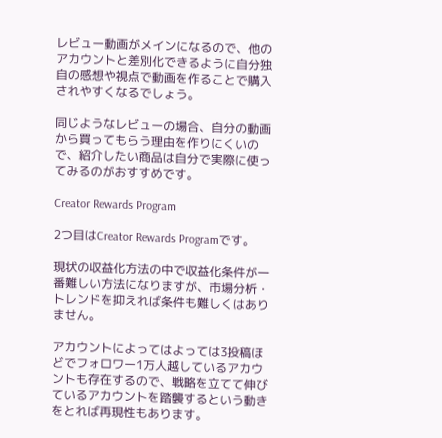レビュー動画がメインになるので、他のアカウントと差別化できるように自分独自の感想や視点で動画を作ることで購入されやすくなるでしょう。

同じようなレビューの場合、自分の動画から買ってもらう理由を作りにくいので、紹介したい商品は自分で実際に使ってみるのがおすすめです。

Creator Rewards Program

2つ目はCreator Rewards Programです。

現状の収益化方法の中で収益化条件が一番難しい方法になりますが、市場分析・トレンドを抑えれば条件も難しくはありません。

アカウントによってはよっては3投稿ほどでフォロワー1万人越しているアカウントも存在するので、戦略を立てて伸びているアカウントを踏襲するという動きをとれば再現性もあります。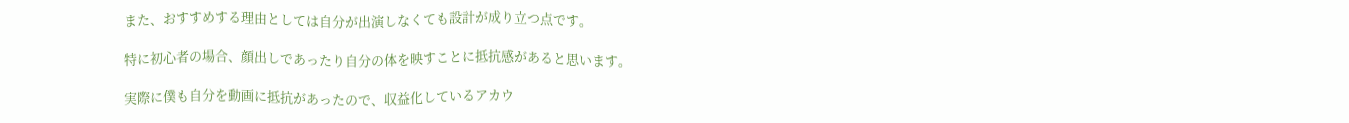また、おすすめする理由としては自分が出演しなくても設計が成り立つ点です。

特に初心者の場合、顔出しであったり自分の体を映すことに抵抗感があると思います。

実際に僕も自分を動画に抵抗があったので、収益化しているアカウ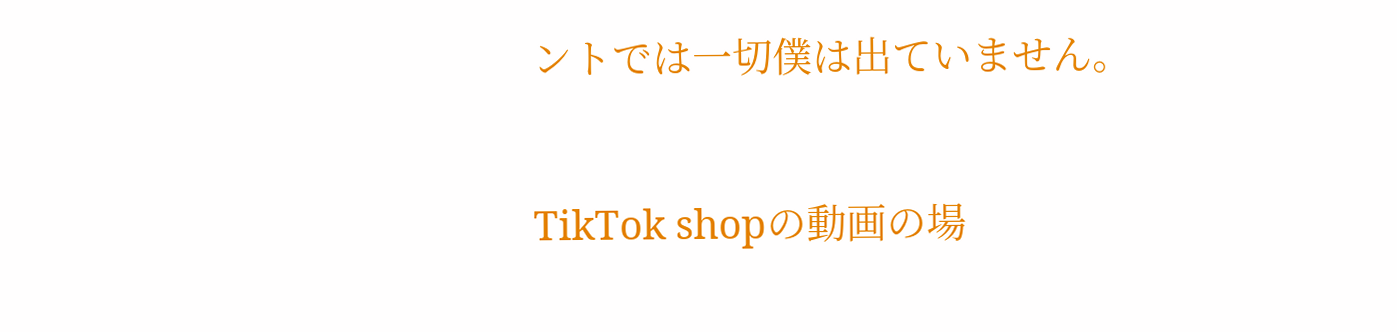ントでは一切僕は出ていません。

TikTok shopの動画の場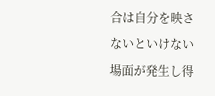合は自分を映さないといけない場面が発生し得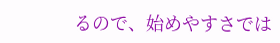るので、始めやすさでは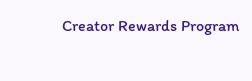Creator Rewards Program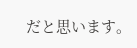だと思います。